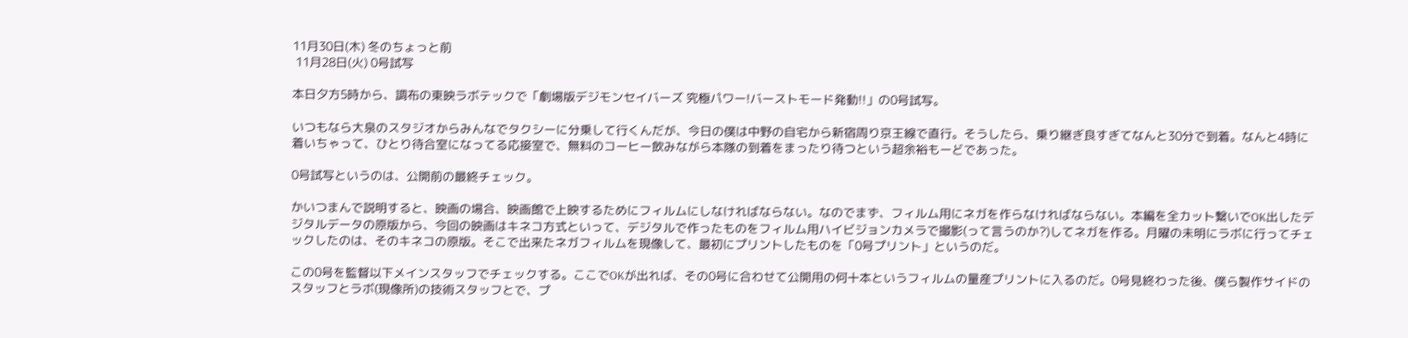11月30日(木) 冬のちょっと前
 11月28日(火) 0号試写

本日夕方5時から、調布の東映ラボテックで「劇場版デジモンセイバーズ 究極パワー!バーストモード発動!!」の0号試写。

いつもなら大泉のスタジオからみんなでタクシーに分乗して行くんだが、今日の僕は中野の自宅から新宿周り京王線で直行。そうしたら、乗り継ぎ良すぎてなんと30分で到着。なんと4時に着いちゃって、ひとり待合室になってる応接室で、無料のコーヒー飲みながら本隊の到着をまったり待つという超余裕もーどであった。

0号試写というのは、公開前の最終チェック。

かいつまんで説明すると、映画の場合、映画館で上映するためにフィルムにしなければならない。なのでまず、フィルム用にネガを作らなければならない。本編を全カット繋いでOK出したデジタルデータの原版から、今回の映画はキネコ方式といって、デジタルで作ったものをフィルム用ハイビジョンカメラで撮影(って言うのか?)してネガを作る。月曜の未明にラボに行ってチェックしたのは、そのキネコの原版。そこで出来たネガフィルムを現像して、最初にプリントしたものを「0号プリント」というのだ。

この0号を監督以下メインスタッフでチェックする。ここでOKが出れば、その0号に合わせて公開用の何十本というフィルムの量産プリントに入るのだ。0号見終わった後、僕ら製作サイドのスタッフとラボ(現像所)の技術スタッフとで、プ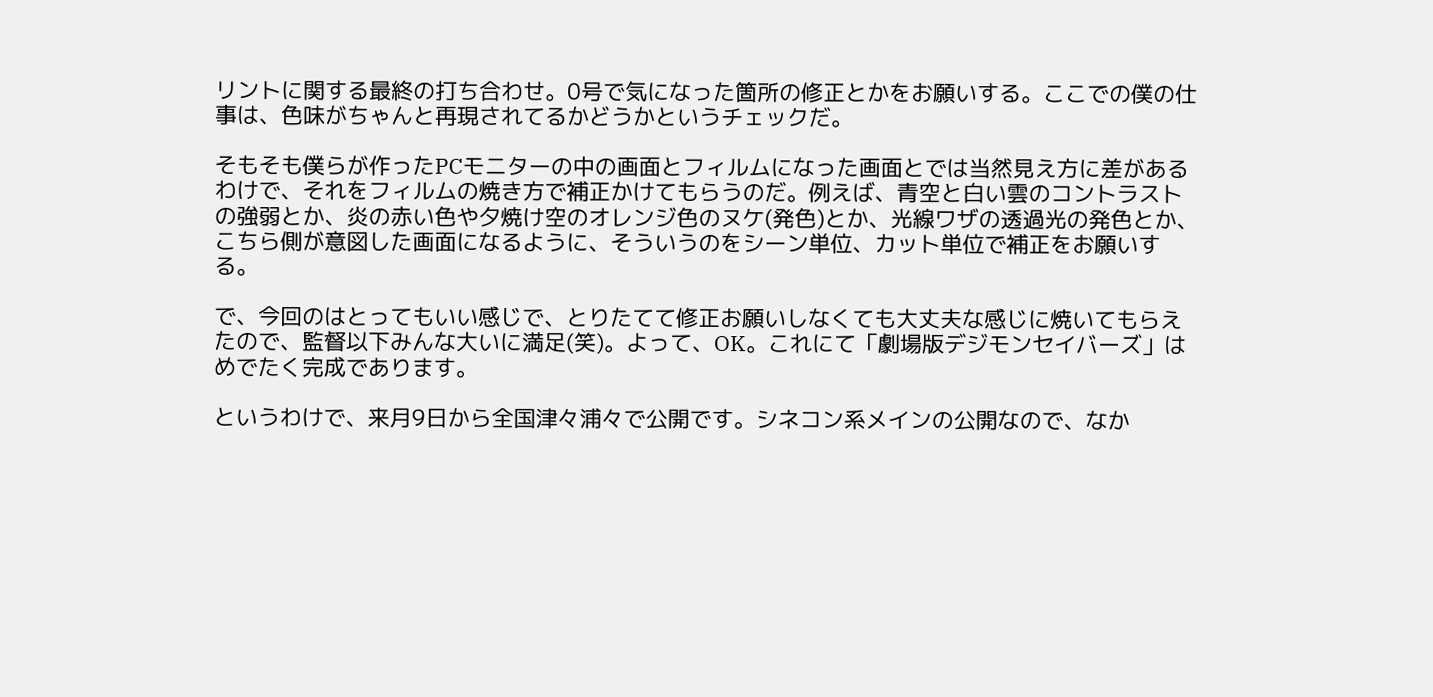リントに関する最終の打ち合わせ。0号で気になった箇所の修正とかをお願いする。ここでの僕の仕事は、色味がちゃんと再現されてるかどうかというチェックだ。

そもそも僕らが作ったPCモニターの中の画面とフィルムになった画面とでは当然見え方に差があるわけで、それをフィルムの焼き方で補正かけてもらうのだ。例えば、青空と白い雲のコントラストの強弱とか、炎の赤い色や夕焼け空のオレンジ色のヌケ(発色)とか、光線ワザの透過光の発色とか、こちら側が意図した画面になるように、そういうのをシーン単位、カット単位で補正をお願いする。

で、今回のはとってもいい感じで、とりたてて修正お願いしなくても大丈夫な感じに焼いてもらえたので、監督以下みんな大いに満足(笑)。よって、OK。これにて「劇場版デジモンセイバーズ」はめでたく完成であります。

というわけで、来月9日から全国津々浦々で公開です。シネコン系メインの公開なので、なか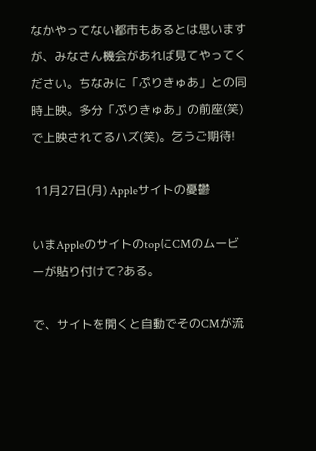なかやってない都市もあるとは思いますが、みなさん機会があれば見てやってください。ちなみに「ぷりきゅあ」との同時上映。多分「ぷりきゅあ」の前座(笑)で上映されてるハズ(笑)。乞うご期待!

 11月27日(月) Appleサイトの憂鬱

いまAppleのサイトのtopにCMのムービーが貼り付けて?ある。

で、サイトを開くと自動でそのCMが流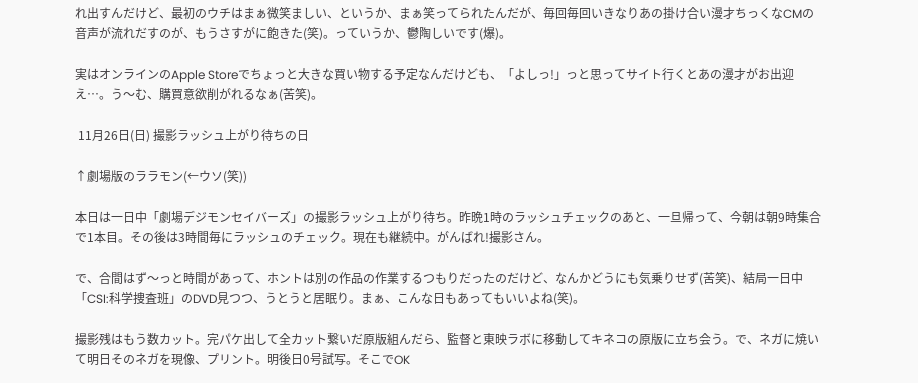れ出すんだけど、最初のウチはまぁ微笑ましい、というか、まぁ笑ってられたんだが、毎回毎回いきなりあの掛け合い漫才ちっくなCMの音声が流れだすのが、もうさすがに飽きた(笑)。っていうか、鬱陶しいです(爆)。

実はオンラインのApple Storeでちょっと大きな買い物する予定なんだけども、「よしっ!」っと思ってサイト行くとあの漫才がお出迎え…。う〜む、購買意欲削がれるなぁ(苦笑)。

 11月26日(日) 撮影ラッシュ上がり待ちの日

↑劇場版のララモン(←ウソ(笑))

本日は一日中「劇場デジモンセイバーズ」の撮影ラッシュ上がり待ち。昨晩1時のラッシュチェックのあと、一旦帰って、今朝は朝9時集合で1本目。その後は3時間毎にラッシュのチェック。現在も継続中。がんばれ!撮影さん。

で、合間はず〜っと時間があって、ホントは別の作品の作業するつもりだったのだけど、なんかどうにも気乗りせず(苦笑)、結局一日中「CSI:科学捜査班」のDVD見つつ、うとうと居眠り。まぁ、こんな日もあってもいいよね(笑)。

撮影残はもう数カット。完パケ出して全カット繋いだ原版組んだら、監督と東映ラボに移動してキネコの原版に立ち会う。で、ネガに焼いて明日そのネガを現像、プリント。明後日0号試写。そこでOK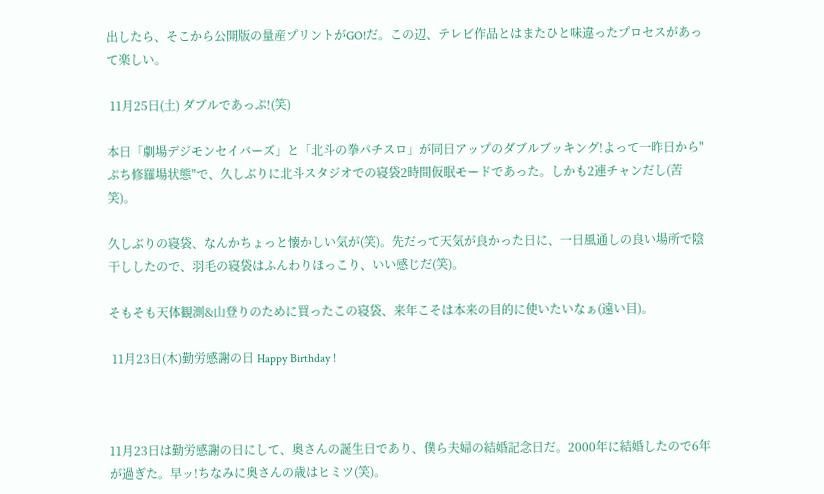出したら、そこから公開版の量産プリントがGO!だ。この辺、テレビ作品とはまたひと味違ったプロセスがあって楽しい。

 11月25日(土) ダブルであっぷ!(笑)

本日「劇場デジモンセイバーズ」と「北斗の拳パチスロ」が同日アップのダブルブッキング!よって一昨日から"ぷち修羅場状態"で、久しぶりに北斗スタジオでの寝袋2時間仮眠モードであった。しかも2連チャンだし(苦笑)。

久しぶりの寝袋、なんかちょっと懐かしい気が(笑)。先だって天気が良かった日に、一日風通しの良い場所で陰干ししたので、羽毛の寝袋はふんわりほっこり、いい感じだ(笑)。

そもそも天体観測&山登りのために買ったこの寝袋、来年こそは本来の目的に使いたいなぁ(遠い目)。

 11月23日(木)勤労感謝の日 Happy Birthday !



11月23日は勤労感謝の日にして、奥さんの誕生日であり、僕ら夫婦の結婚記念日だ。2000年に結婚したので6年が過ぎた。早ッ!ちなみに奥さんの歳はヒミツ(笑)。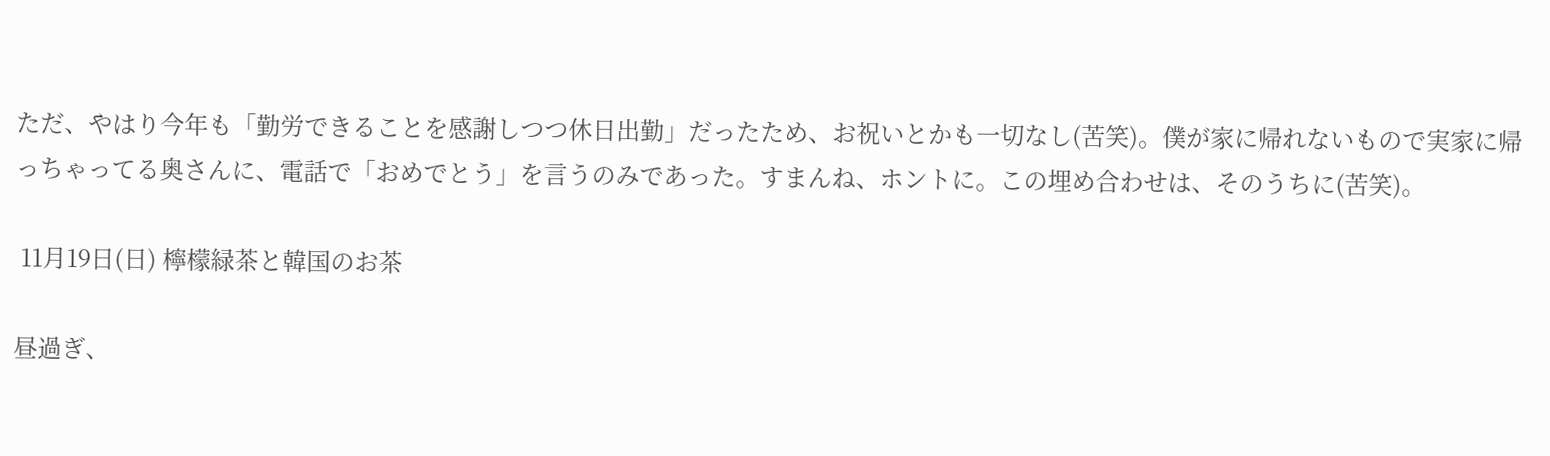ただ、やはり今年も「勤労できることを感謝しつつ休日出勤」だったため、お祝いとかも一切なし(苦笑)。僕が家に帰れないもので実家に帰っちゃってる奥さんに、電話で「おめでとう」を言うのみであった。すまんね、ホントに。この埋め合わせは、そのうちに(苦笑)。

 11月19日(日) 檸檬緑茶と韓国のお茶

昼過ぎ、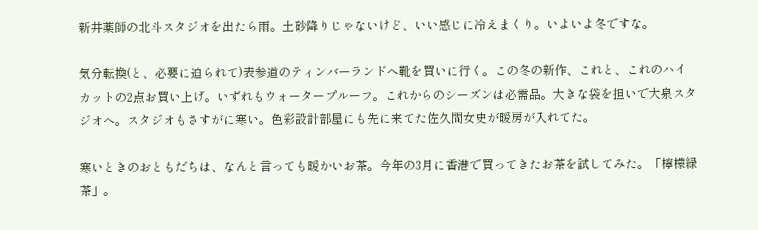新井薬師の北斗スタジオを出たら雨。土砂降りじゃないけど、いい感じに冷えまくり。いよいよ冬ですな。

気分転換(と、必要に迫られて)表参道のティンバーランドへ靴を買いに行く。この冬の新作、これと、これのハイカットの2点お買い上げ。いずれもウォータープルーフ。これからのシーズンは必需品。大きな袋を担いで大泉スタジオへ。スタジオもさすがに寒い。色彩設計部屋にも先に来てた佐久間女史が暖房が入れてた。

寒いときのおともだちは、なんと言っても暖かいお茶。今年の3月に香港で買ってきたお茶を試してみた。「檸檬緑茶」。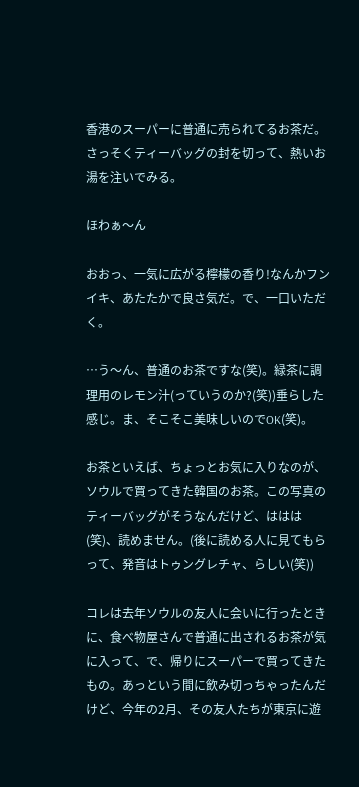香港のスーパーに普通に売られてるお茶だ。さっそくティーバッグの封を切って、熱いお湯を注いでみる。

ほわぁ〜ん

おおっ、一気に広がる檸檬の香り!なんかフンイキ、あたたかで良さ気だ。で、一口いただく。

…う〜ん、普通のお茶ですな(笑)。緑茶に調理用のレモン汁(っていうのか?(笑))垂らした感じ。ま、そこそこ美味しいのでOK(笑)。

お茶といえば、ちょっとお気に入りなのが、ソウルで買ってきた韓国のお茶。この写真のティーバッグがそうなんだけど、ははは(笑)、読めません。(後に読める人に見てもらって、発音はトゥングレチャ、らしい(笑))

コレは去年ソウルの友人に会いに行ったときに、食べ物屋さんで普通に出されるお茶が気に入って、で、帰りにスーパーで買ってきたもの。あっという間に飲み切っちゃったんだけど、今年の2月、その友人たちが東京に遊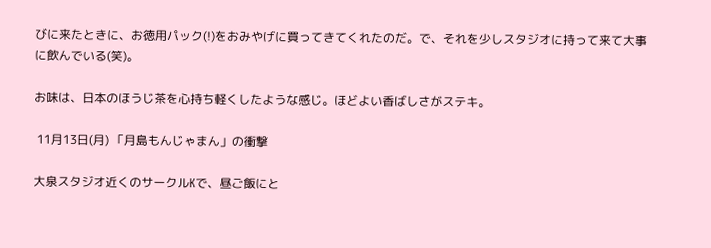びに来たときに、お徳用パック(!)をおみやげに買ってきてくれたのだ。で、それを少しスタジオに持って来て大事に飲んでいる(笑)。

お味は、日本のほうじ茶を心持ち軽くしたような感じ。ほどよい香ばしさがステキ。

 11月13日(月) 「月島もんじゃまん」の衝撃

大泉スタジオ近くのサークルKで、昼ご飯にと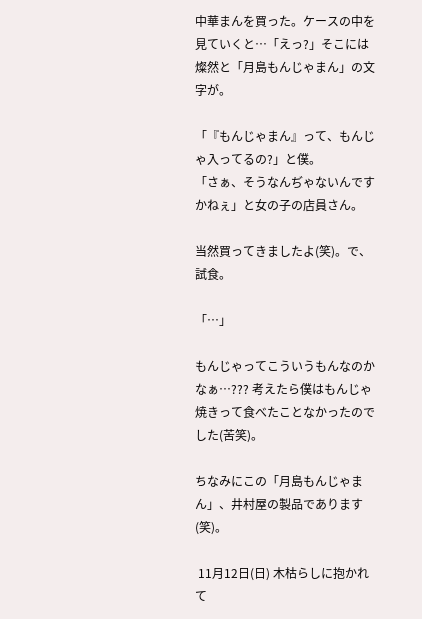中華まんを買った。ケースの中を見ていくと…「えっ?」そこには燦然と「月島もんじゃまん」の文字が。

「『もんじゃまん』って、もんじゃ入ってるの?」と僕。
「さぁ、そうなんぢゃないんですかねぇ」と女の子の店員さん。

当然買ってきましたよ(笑)。で、試食。

「…」

もんじゃってこういうもんなのかなぁ…??? 考えたら僕はもんじゃ焼きって食べたことなかったのでした(苦笑)。

ちなみにこの「月島もんじゃまん」、井村屋の製品であります(笑)。

 11月12日(日) 木枯らしに抱かれて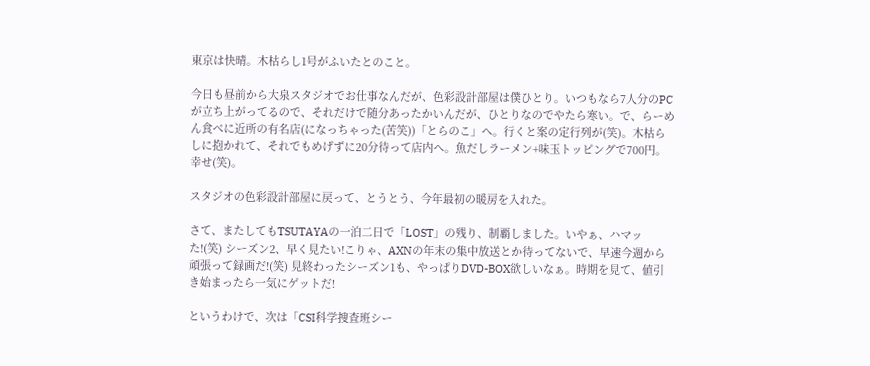東京は快晴。木枯らし1号がふいたとのこと。

今日も昼前から大泉スタジオでお仕事なんだが、色彩設計部屋は僕ひとり。いつもなら7人分のPCが立ち上がってるので、それだけで随分あったかいんだが、ひとりなのでやたら寒い。で、らーめん食べに近所の有名店(になっちゃった(苦笑))「とらのこ」へ。行くと案の定行列が(笑)。木枯らしに抱かれて、それでもめげずに20分待って店内へ。魚だしラーメン+味玉トッピングで700円。幸せ(笑)。

スタジオの色彩設計部屋に戻って、とうとう、今年最初の暖房を入れた。

さて、またしてもTSUTAYAの一泊二日で「LOST」の残り、制覇しました。いやぁ、ハマッた!(笑) シーズン2、早く見たい!こりゃ、AXNの年末の集中放送とか待ってないで、早速今週から頑張って録画だ!(笑) 見終わったシーズン1も、やっぱりDVD-BOX欲しいなぁ。時期を見て、値引き始まったら一気にゲットだ!

というわけで、次は「CSI科学捜査班シー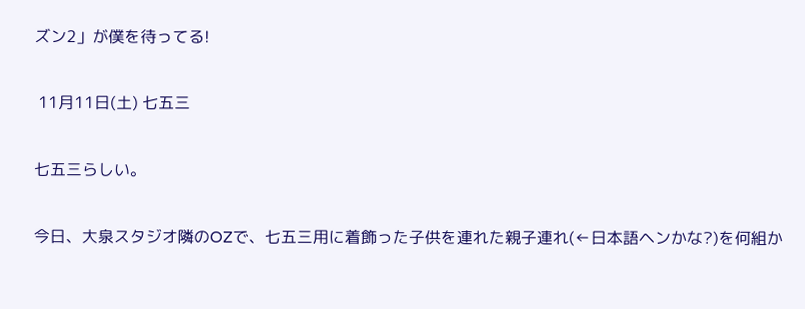ズン2」が僕を待ってる!

 11月11日(土) 七五三

七五三らしい。

今日、大泉スタジオ隣のOZで、七五三用に着飾った子供を連れた親子連れ(←日本語ヘンかな?)を何組か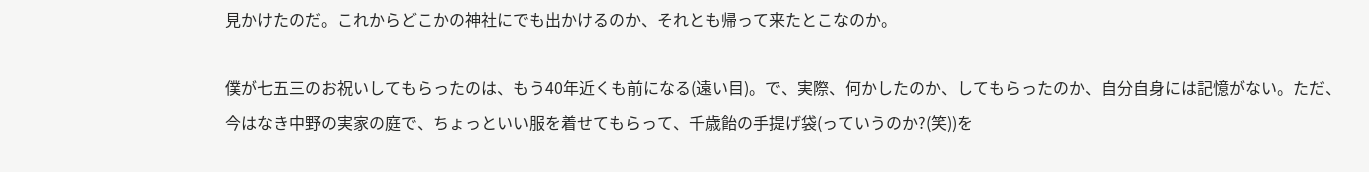見かけたのだ。これからどこかの神社にでも出かけるのか、それとも帰って来たとこなのか。

僕が七五三のお祝いしてもらったのは、もう40年近くも前になる(遠い目)。で、実際、何かしたのか、してもらったのか、自分自身には記憶がない。ただ、今はなき中野の実家の庭で、ちょっといい服を着せてもらって、千歳飴の手提げ袋(っていうのか?(笑))を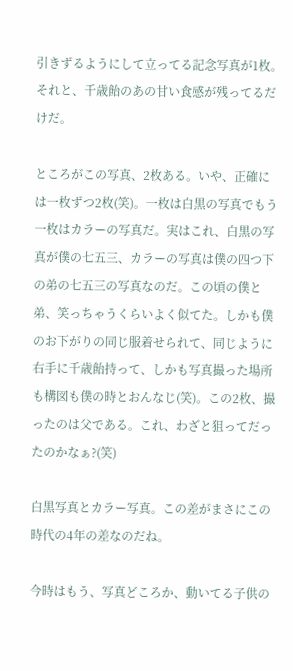引きずるようにして立ってる記念写真が1枚。それと、千歳飴のあの甘い食感が残ってるだけだ。

ところがこの写真、2枚ある。いや、正確には一枚ずつ2枚(笑)。一枚は白黒の写真でもう一枚はカラーの写真だ。実はこれ、白黒の写真が僕の七五三、カラーの写真は僕の四つ下の弟の七五三の写真なのだ。この頃の僕と弟、笑っちゃうくらいよく似てた。しかも僕のお下がりの同じ服着せられて、同じように右手に千歳飴持って、しかも写真撮った場所も構図も僕の時とおんなじ(笑)。この2枚、撮ったのは父である。これ、わざと狙ってだったのかなぁ?(笑)

白黒写真とカラー写真。この差がまさにこの時代の4年の差なのだね。

今時はもう、写真どころか、動いてる子供の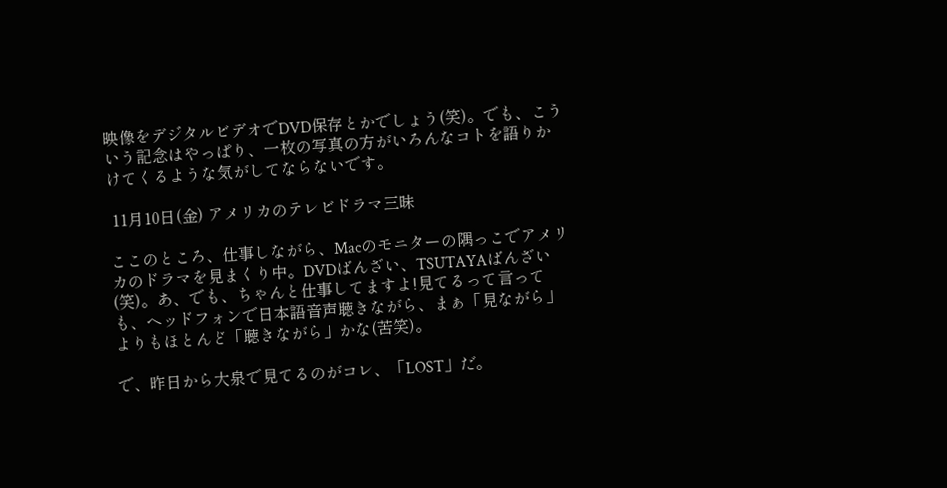映像をデジタルビデオでDVD保存とかでしょう(笑)。でも、こういう記念はやっぱり、一枚の写真の方がいろんなコトを語りかけてくるような気がしてならないです。

 11月10日(金) アメリカのテレビドラマ三昧

ここのところ、仕事しながら、Macのモニターの隅っこでアメリカのドラマを見まくり中。DVDばんざい、TSUTAYAばんざい(笑)。あ、でも、ちゃんと仕事してますよ!見てるって言っても、ヘッドフォンで日本語音声聴きながら、まぁ「見ながら」よりもほとんど「聴きながら」かな(苦笑)。

で、昨日から大泉で見てるのがコレ、「LOST」だ。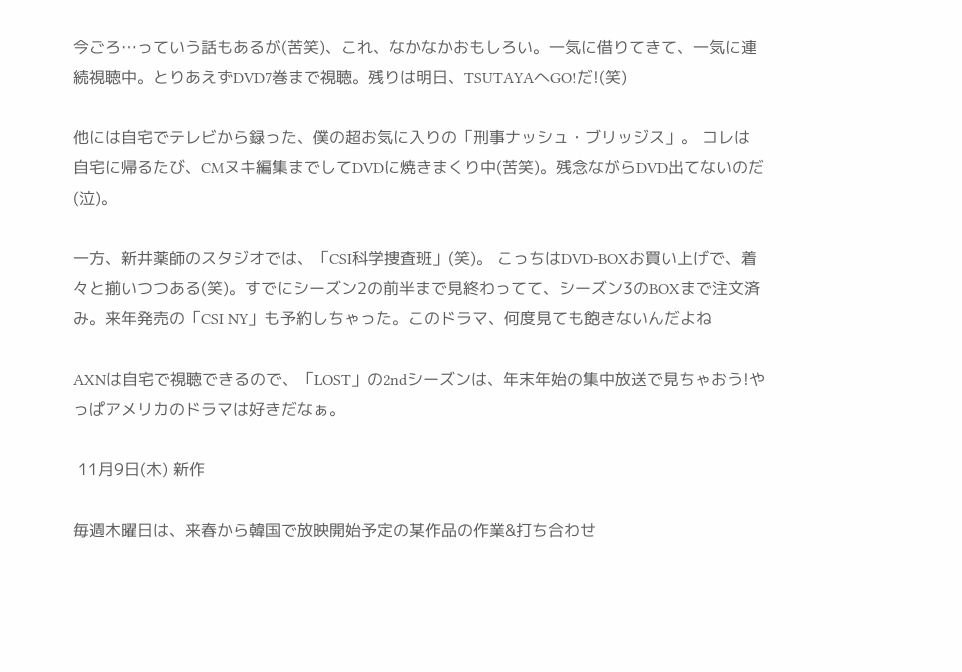今ごろ…っていう話もあるが(苦笑)、これ、なかなかおもしろい。一気に借りてきて、一気に連続視聴中。とりあえずDVD7巻まで視聴。残りは明日、TSUTAYAへGO!だ!(笑)

他には自宅でテレビから録った、僕の超お気に入りの「刑事ナッシュ・ブリッジス」。 コレは自宅に帰るたび、CMヌキ編集までしてDVDに焼きまくり中(苦笑)。残念ながらDVD出てないのだ(泣)。

一方、新井薬師のスタジオでは、「CSI科学捜査班」(笑)。 こっちはDVD-BOXお買い上げで、着々と揃いつつある(笑)。すでにシーズン2の前半まで見終わってて、シーズン3のBOXまで注文済み。来年発売の「CSI NY」も予約しちゃった。このドラマ、何度見ても飽きないんだよね

AXNは自宅で視聴できるので、「LOST」の2ndシーズンは、年末年始の集中放送で見ちゃおう!やっぱアメリカのドラマは好きだなぁ。

 11月9日(木) 新作

毎週木曜日は、来春から韓国で放映開始予定の某作品の作業&打ち合わせ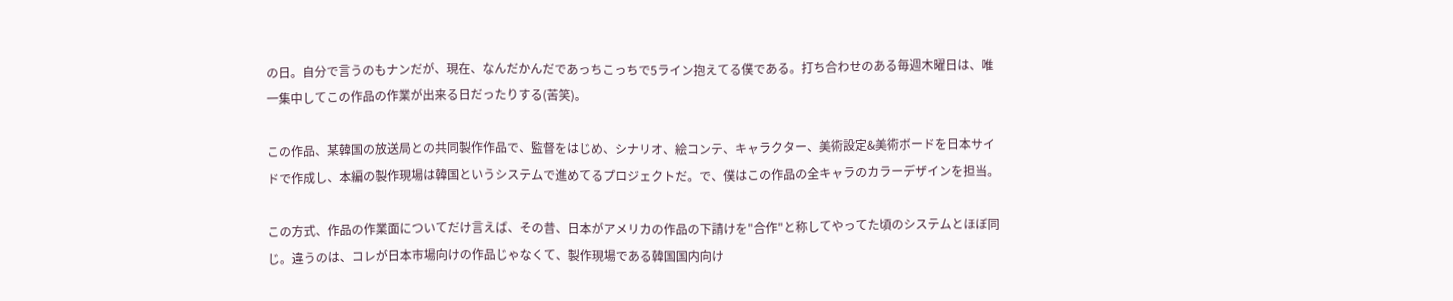の日。自分で言うのもナンだが、現在、なんだかんだであっちこっちで5ライン抱えてる僕である。打ち合わせのある毎週木曜日は、唯一集中してこの作品の作業が出来る日だったりする(苦笑)。

この作品、某韓国の放送局との共同製作作品で、監督をはじめ、シナリオ、絵コンテ、キャラクター、美術設定&美術ボードを日本サイドで作成し、本編の製作現場は韓国というシステムで進めてるプロジェクトだ。で、僕はこの作品の全キャラのカラーデザインを担当。

この方式、作品の作業面についてだけ言えば、その昔、日本がアメリカの作品の下請けを"合作"と称してやってた頃のシステムとほぼ同じ。違うのは、コレが日本市場向けの作品じゃなくて、製作現場である韓国国内向け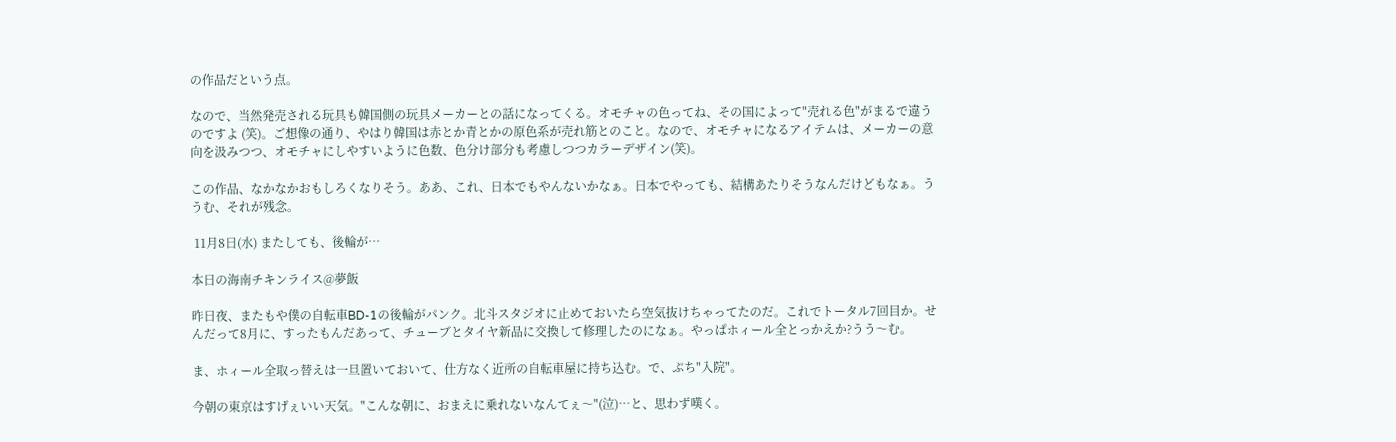の作品だという点。

なので、当然発売される玩具も韓国側の玩具メーカーとの話になってくる。オモチャの色ってね、その国によって"売れる色"がまるで違うのですよ (笑)。ご想像の通り、やはり韓国は赤とか青とかの原色系が売れ筋とのこと。なので、オモチャになるアイテムは、メーカーの意向を汲みつつ、オモチャにしやすいように色数、色分け部分も考慮しつつカラーデザイン(笑)。

この作品、なかなかおもしろくなりそう。ああ、これ、日本でもやんないかなぁ。日本でやっても、結構あたりそうなんだけどもなぁ。ううむ、それが残念。

 11月8日(水) またしても、後輪が…

本日の海南チキンライス@夢飯

昨日夜、またもや僕の自転車BD-1の後輪がパンク。北斗スタジオに止めておいたら空気抜けちゃってたのだ。これでトータル7回目か。せんだって8月に、すったもんだあって、チューブとタイヤ新品に交換して修理したのになぁ。やっぱホィール全とっかえか?うう〜む。

ま、ホィール全取っ替えは一旦置いておいて、仕方なく近所の自転車屋に持ち込む。で、ぷち"入院"。

今朝の東京はすげぇいい天気。"こんな朝に、おまえに乗れないなんてぇ〜"(泣)…と、思わず嘆く。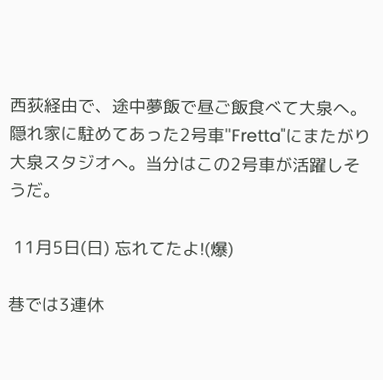西荻経由で、途中夢飯で昼ご飯食べて大泉へ。隠れ家に駐めてあった2号車"Fretta"にまたがり大泉スタジオへ。当分はこの2号車が活躍しそうだ。

 11月5日(日) 忘れてたよ!(爆)

巷では3連休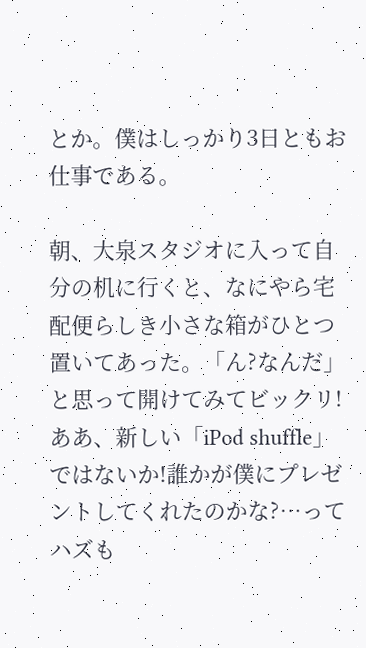とか。僕はしっかり3日ともお仕事である。

朝、大泉スタジオに入って自分の机に行くと、なにやら宅配便らしき小さな箱がひとつ置いてあった。「ん?なんだ」と思って開けてみてビックリ!ああ、新しい「iPod shuffle」ではないか!誰かが僕にプレゼントしてくれたのかな?…ってハズも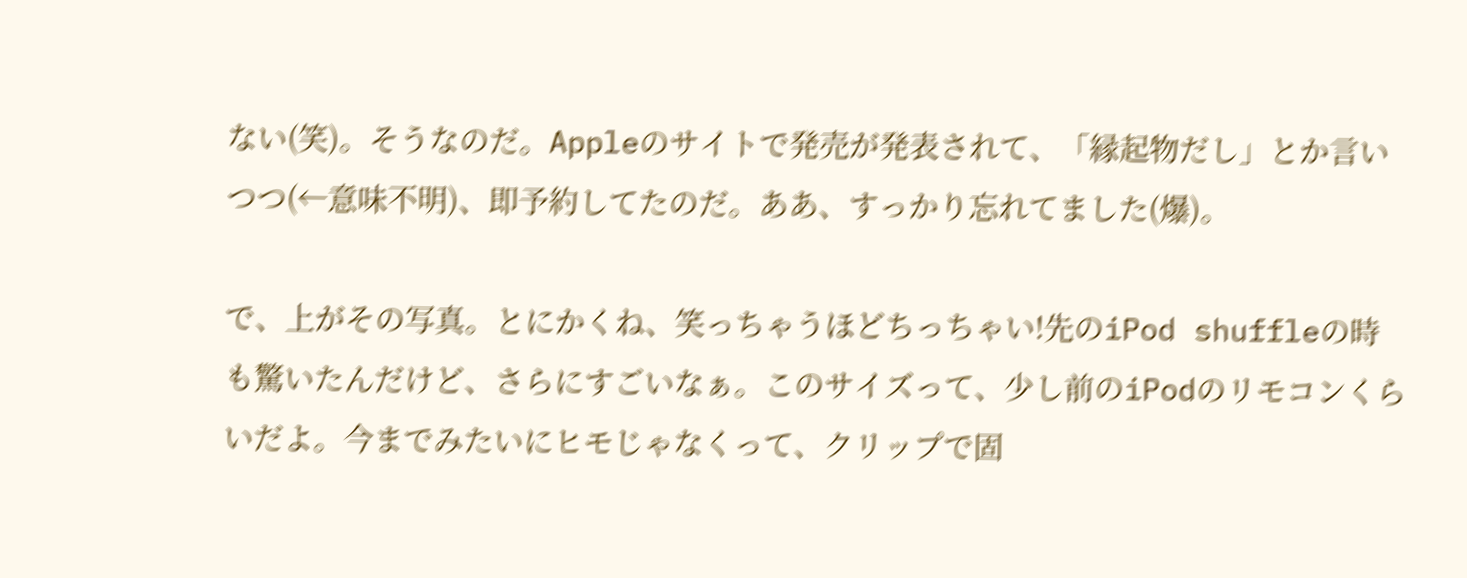ない(笑)。そうなのだ。Appleのサイトで発売が発表されて、「縁起物だし」とか言いつつ(←意味不明)、即予約してたのだ。ああ、すっかり忘れてました(爆)。

で、上がその写真。とにかくね、笑っちゃうほどちっちゃい!先のiPod shuffleの時も驚いたんだけど、さらにすごいなぁ。このサイズって、少し前のiPodのリモコンくらいだよ。今までみたいにヒモじゃなくって、クリップで固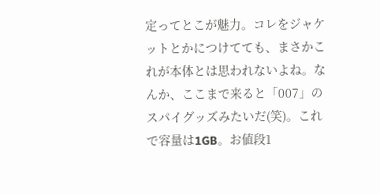定ってとこが魅力。コレをジャケットとかにつけてても、まさかこれが本体とは思われないよね。なんか、ここまで来ると「007」のスパイグッズみたいだ(笑)。これで容量は1GB。お値段1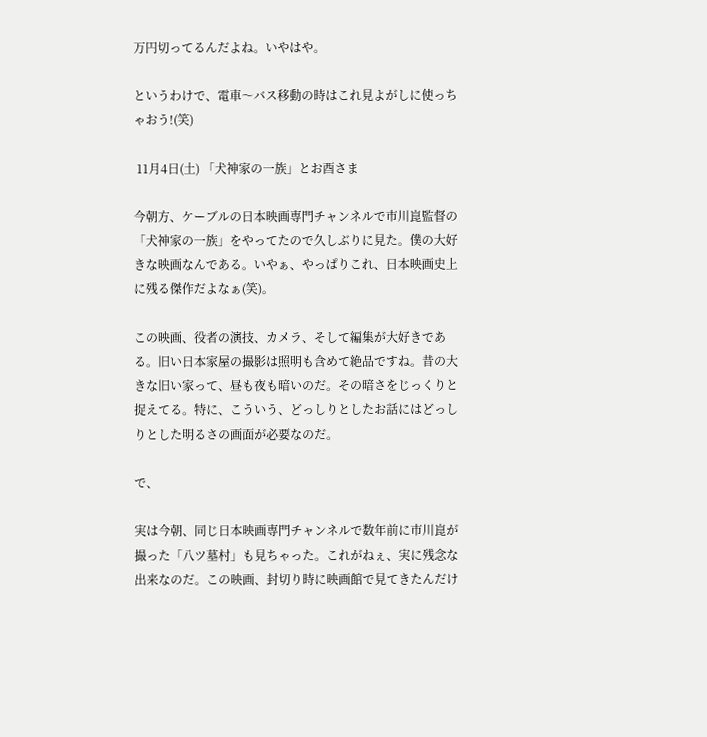万円切ってるんだよね。いやはや。

というわけで、電車〜バス移動の時はこれ見よがしに使っちゃおう!(笑)

 11月4日(土) 「犬神家の一族」とお酉さま

今朝方、ケーブルの日本映画専門チャンネルで市川崑監督の「犬神家の一族」をやってたので久しぶりに見た。僕の大好きな映画なんである。いやぁ、やっぱりこれ、日本映画史上に残る傑作だよなぁ(笑)。

この映画、役者の演技、カメラ、そして編集が大好きである。旧い日本家屋の撮影は照明も含めて絶品ですね。昔の大きな旧い家って、昼も夜も暗いのだ。その暗さをじっくりと捉えてる。特に、こういう、どっしりとしたお話にはどっしりとした明るさの画面が必要なのだ。

で、

実は今朝、同じ日本映画専門チャンネルで数年前に市川崑が撮った「八ツ墓村」も見ちゃった。これがねぇ、実に残念な出来なのだ。この映画、封切り時に映画館で見てきたんだけ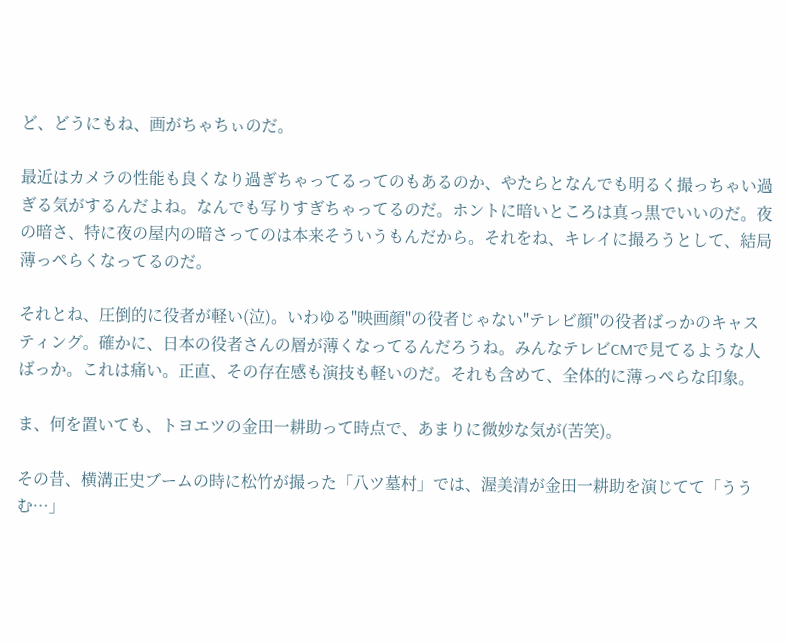ど、どうにもね、画がちゃちぃのだ。

最近はカメラの性能も良くなり過ぎちゃってるってのもあるのか、やたらとなんでも明るく撮っちゃい過ぎる気がするんだよね。なんでも写りすぎちゃってるのだ。ホントに暗いところは真っ黒でいいのだ。夜の暗さ、特に夜の屋内の暗さってのは本来そういうもんだから。それをね、キレイに撮ろうとして、結局薄っぺらくなってるのだ。

それとね、圧倒的に役者が軽い(泣)。いわゆる"映画顔"の役者じゃない"テレビ顔"の役者ばっかのキャスティング。確かに、日本の役者さんの層が薄くなってるんだろうね。みんなテレビCMで見てるような人ばっか。これは痛い。正直、その存在感も演技も軽いのだ。それも含めて、全体的に薄っぺらな印象。

ま、何を置いても、トヨエツの金田一耕助って時点で、あまりに微妙な気が(苦笑)。

その昔、横溝正史ブームの時に松竹が撮った「八ツ墓村」では、渥美清が金田一耕助を演じてて「ううむ…」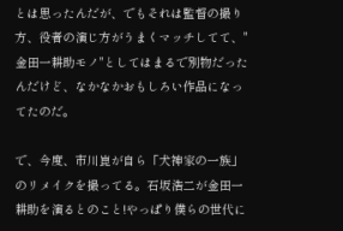とは思ったんだが、でもそれは監督の撮り方、役者の演じ方がうまくマッチしてて、"金田一耕助モノ"としてはまるで別物だったんだけど、なかなかおもしろい作品になってたのだ。

で、今度、市川崑が自ら「犬神家の一族」のリメイクを撮ってる。石坂浩二が金田一耕助を演るとのこと!やっぱり僕らの世代に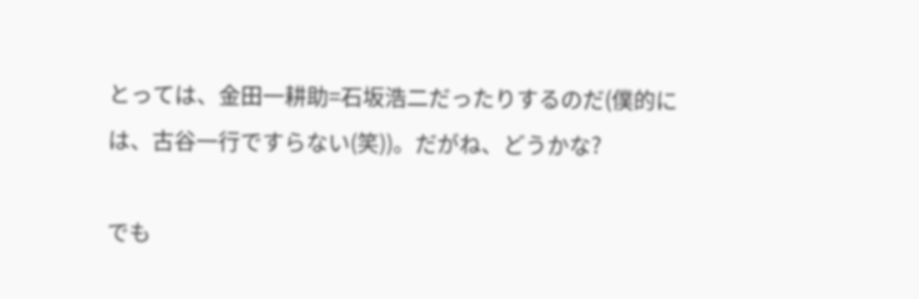とっては、金田一耕助=石坂浩二だったりするのだ(僕的には、古谷一行ですらない(笑))。だがね、どうかな?

でも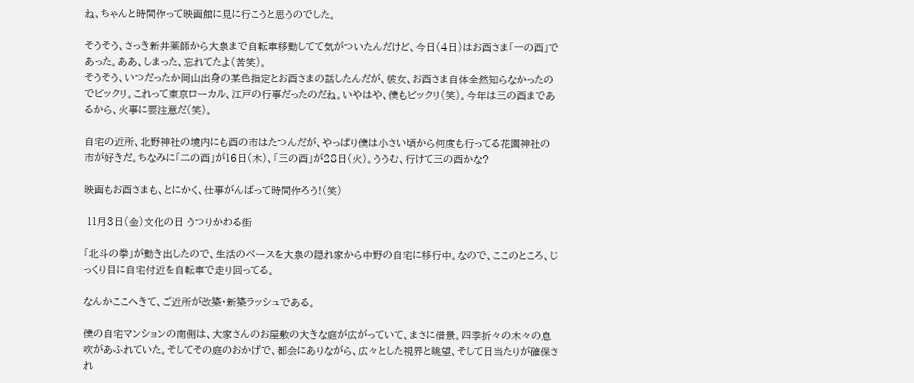ね、ちゃんと時間作って映画館に見に行こうと思うのでした。

そうそう、さっき新井薬師から大泉まで自転車移動してて気がついたんだけど、今日(4日)はお酉さま「一の酉」であった。ああ、しまった、忘れてたよ(苦笑)。
そうそう、いつだったか岡山出身の某色指定とお酉さまの話したんだが、彼女、お酉さま自体全然知らなかったのでビックリ。これって東京ローカル、江戸の行事だったのだね。いやはや、僕もビックリ(笑)。今年は三の酉まであるから、火事に要注意だ(笑)。

自宅の近所、北野神社の境内にも酉の市はたつんだが、やっぱり僕は小さい頃から何度も行ってる花園神社の市が好きだ。ちなみに「二の酉」が16日(木)、「三の酉」が28日(火)。ううむ、行けて三の酉かな?

映画もお酉さまも、とにかく、仕事がんばって時間作ろう!(笑)

 11月3日(金)文化の日 うつりかわる街

「北斗の拳」が動き出したので、生活のベースを大泉の隠れ家から中野の自宅に移行中。なので、ここのところ、じっくり目に自宅付近を自転車で走り回ってる。

なんかここへきて、ご近所が改築・新築ラッシュである。

僕の自宅マンションの南側は、大家さんのお屋敷の大きな庭が広がっていて、まさに借景。四季折々の木々の息吹があふれていた。そしてその庭のおかげで、都会にありながら、広々とした視界と眺望、そして日当たりが確保され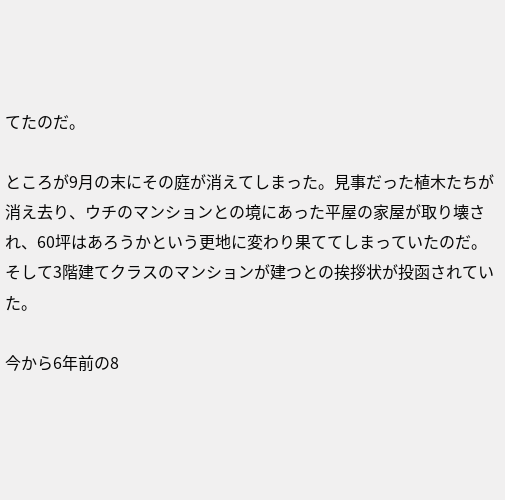てたのだ。

ところが9月の末にその庭が消えてしまった。見事だった植木たちが消え去り、ウチのマンションとの境にあった平屋の家屋が取り壊され、60坪はあろうかという更地に変わり果ててしまっていたのだ。そして3階建てクラスのマンションが建つとの挨拶状が投函されていた。

今から6年前の8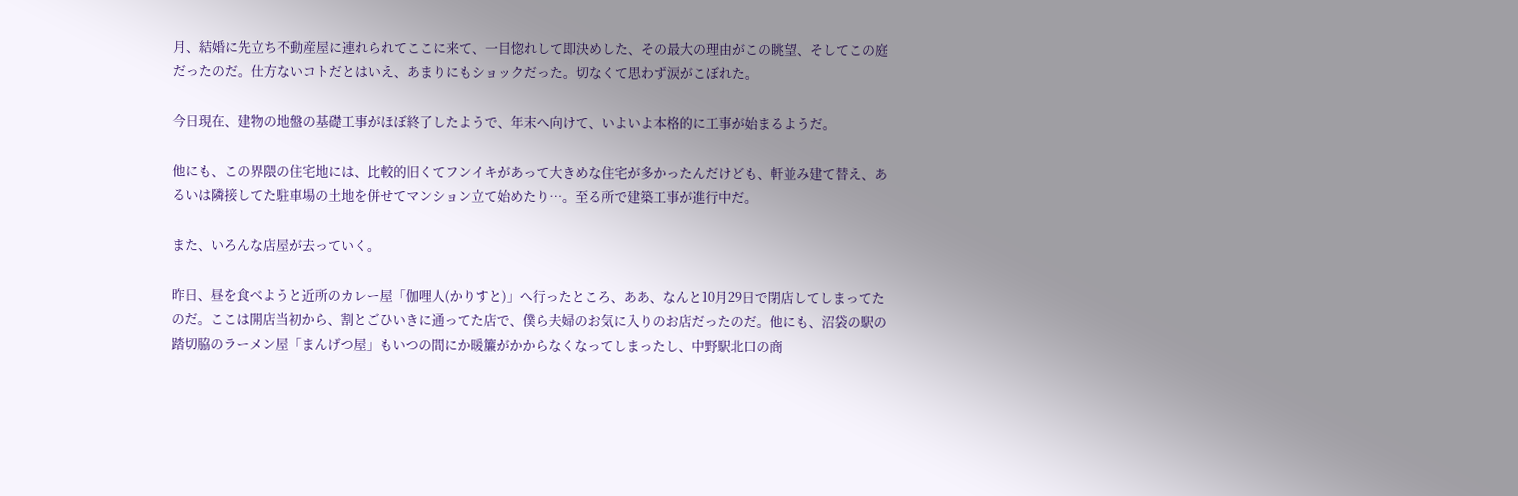月、結婚に先立ち不動産屋に連れられてここに来て、一目惚れして即決めした、その最大の理由がこの眺望、そしてこの庭だったのだ。仕方ないコトだとはいえ、あまりにもショックだった。切なくて思わず涙がこぼれた。

今日現在、建物の地盤の基礎工事がほぼ終了したようで、年末へ向けて、いよいよ本格的に工事が始まるようだ。

他にも、この界隈の住宅地には、比較的旧くてフンイキがあって大きめな住宅が多かったんだけども、軒並み建て替え、あるいは隣接してた駐車場の土地を併せてマンション立て始めたり…。至る所で建築工事が進行中だ。

また、いろんな店屋が去っていく。

昨日、昼を食べようと近所のカレー屋「伽哩人(かりすと)」へ行ったところ、ああ、なんと10月29日で閉店してしまってたのだ。ここは開店当初から、割とごひいきに通ってた店で、僕ら夫婦のお気に入りのお店だったのだ。他にも、沼袋の駅の踏切脇のラーメン屋「まんげつ屋」もいつの間にか暖簾がかからなくなってしまったし、中野駅北口の商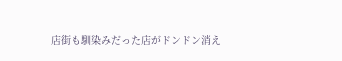店街も馴染みだった店がドンドン消え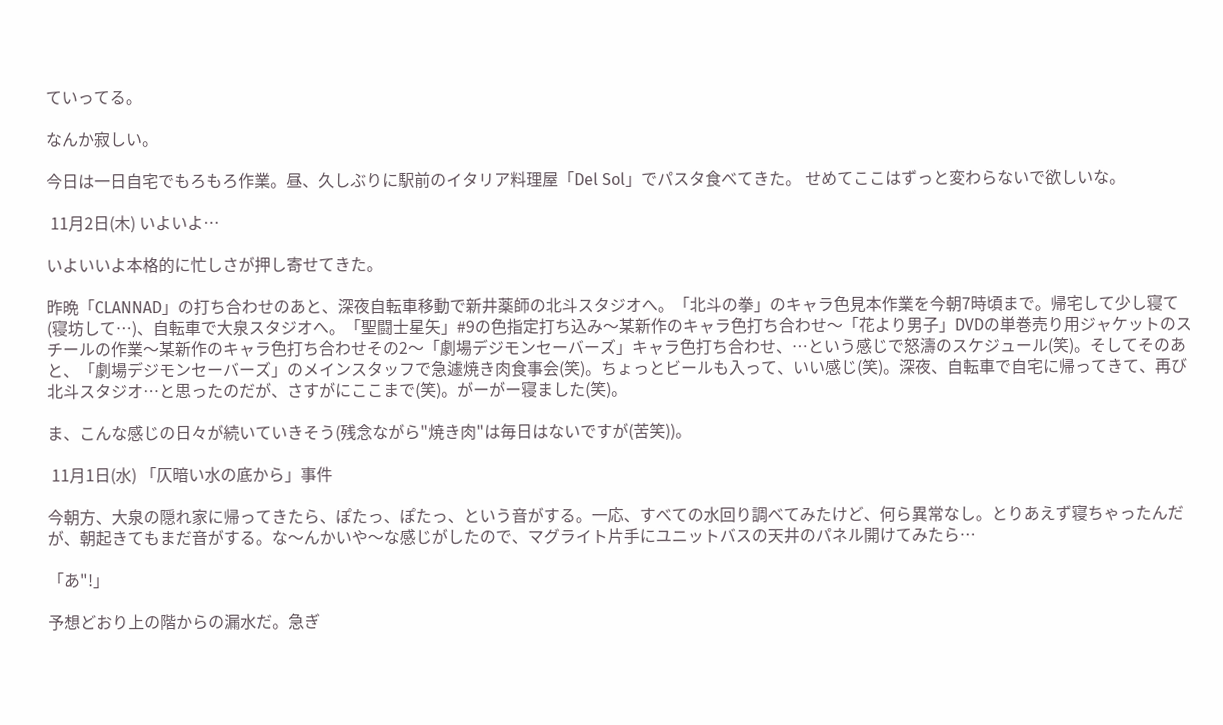ていってる。

なんか寂しい。

今日は一日自宅でもろもろ作業。昼、久しぶりに駅前のイタリア料理屋「Del Sol」でパスタ食べてきた。 せめてここはずっと変わらないで欲しいな。

 11月2日(木) いよいよ…

いよいいよ本格的に忙しさが押し寄せてきた。

昨晩「CLANNAD」の打ち合わせのあと、深夜自転車移動で新井薬師の北斗スタジオへ。「北斗の拳」のキャラ色見本作業を今朝7時頃まで。帰宅して少し寝て(寝坊して…)、自転車で大泉スタジオへ。「聖闘士星矢」#9の色指定打ち込み〜某新作のキャラ色打ち合わせ〜「花より男子」DVDの単巻売り用ジャケットのスチールの作業〜某新作のキャラ色打ち合わせその2〜「劇場デジモンセーバーズ」キャラ色打ち合わせ、…という感じで怒濤のスケジュール(笑)。そしてそのあと、「劇場デジモンセーバーズ」のメインスタッフで急遽焼き肉食事会(笑)。ちょっとビールも入って、いい感じ(笑)。深夜、自転車で自宅に帰ってきて、再び北斗スタジオ…と思ったのだが、さすがにここまで(笑)。がーがー寝ました(笑)。

ま、こんな感じの日々が続いていきそう(残念ながら"焼き肉"は毎日はないですが(苦笑))。

 11月1日(水) 「仄暗い水の底から」事件

今朝方、大泉の隠れ家に帰ってきたら、ぽたっ、ぽたっ、という音がする。一応、すべての水回り調べてみたけど、何ら異常なし。とりあえず寝ちゃったんだが、朝起きてもまだ音がする。な〜んかいや〜な感じがしたので、マグライト片手にユニットバスの天井のパネル開けてみたら…

「あ"!」

予想どおり上の階からの漏水だ。急ぎ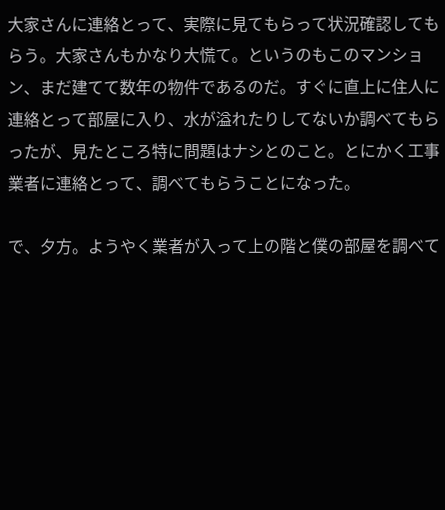大家さんに連絡とって、実際に見てもらって状況確認してもらう。大家さんもかなり大慌て。というのもこのマンション、まだ建てて数年の物件であるのだ。すぐに直上に住人に連絡とって部屋に入り、水が溢れたりしてないか調べてもらったが、見たところ特に問題はナシとのこと。とにかく工事業者に連絡とって、調べてもらうことになった。

で、夕方。ようやく業者が入って上の階と僕の部屋を調べて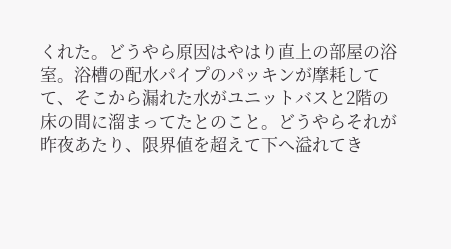くれた。どうやら原因はやはり直上の部屋の浴室。浴槽の配水パイプのパッキンが摩耗してて、そこから漏れた水がユニットバスと2階の床の間に溜まってたとのこと。どうやらそれが昨夜あたり、限界値を超えて下へ溢れてき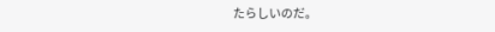たらしいのだ。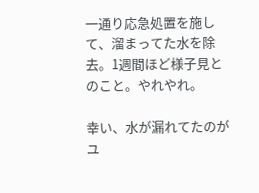一通り応急処置を施して、溜まってた水を除去。1週間ほど様子見とのこと。やれやれ。

幸い、水が漏れてたのがユ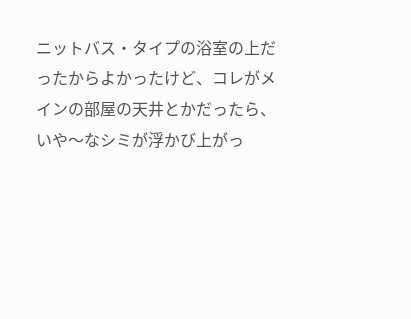ニットバス・タイプの浴室の上だったからよかったけど、コレがメインの部屋の天井とかだったら、いや〜なシミが浮かび上がっ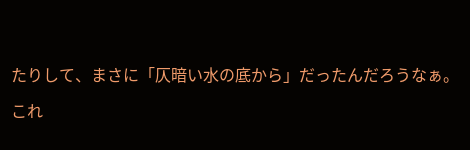たりして、まさに「仄暗い水の底から」だったんだろうなぁ。

これ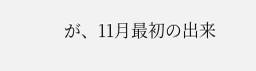が、11月最初の出来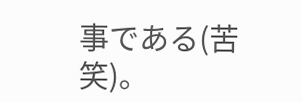事である(苦笑)。